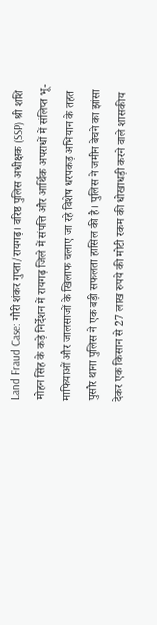Land Fraud Case: गौरी शंकर गुप्ता/रायगढ़। वरिष्ठ पुलिस अधीक्षक (SSP) श्री शशि मोहन सिंह के कड़े निर्देशन में रायगढ़ जिले में संपत्ति और आर्थिक अपराधों में संलिप्त भू-माफियाओं और जालसाजों के खिलाफ चलाए जा रहे विशेष धरपकड़ अभियान के तहत पुसौर थाना पुलिस ने एक बड़ी सफलता हासिल की है। पुलिस ने जमीन बेचने का झांसा देकर एक किसान से 27 लाख रुपये की मोटी रकम की धोखाधड़ी करने वाले शासकीय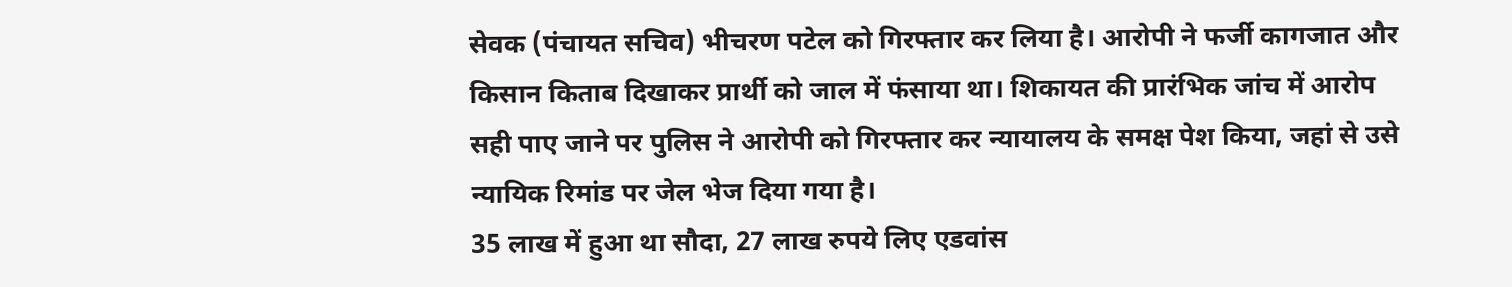सेवक (पंचायत सचिव) भीचरण पटेल को गिरफ्तार कर लिया है। आरोपी ने फर्जी कागजात और किसान किताब दिखाकर प्रार्थी को जाल में फंसाया था। शिकायत की प्रारंभिक जांच में आरोप सही पाए जाने पर पुलिस ने आरोपी को गिरफ्तार कर न्यायालय के समक्ष पेश किया, जहां से उसे न्यायिक रिमांड पर जेल भेज दिया गया है।
35 लाख में हुआ था सौदा, 27 लाख रुपये लिए एडवांस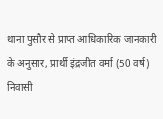थाना पुसौर से प्राप्त आधिकारिक जानकारी के अनुसार, प्रार्थी इंद्रजीत वर्मा (50 वर्ष) निवासी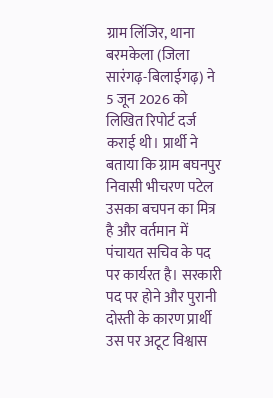ग्राम लिंजिर, थाना बरमकेला (जिला सारंगढ़-बिलाईगढ़) ने 5 जून 2026 को लिखित रिपोर्ट दर्ज कराई थी। प्रार्थी ने बताया कि ग्राम बघनपुर निवासी भीचरण पटेल उसका बचपन का मित्र है और वर्तमान में पंचायत सचिव के पद पर कार्यरत है। सरकारी पद पर होने और पुरानी दोस्ती के कारण प्रार्थी उस पर अटूट विश्वास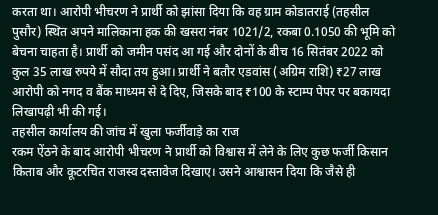करता था। आरोपी भीचरण ने प्रार्थी को झांसा दिया कि वह ग्राम कोडातराई (तहसील पुसौर) स्थित अपने मालिकाना हक की खसरा नंबर 1021/2, रकबा 0.1050 की भूमि को बेचना चाहता है। प्रार्थी को जमीन पसंद आ गई और दोनों के बीच 16 सितंबर 2022 को कुल 35 लाख रुपये में सौदा तय हुआ। प्रार्थी ने बतौर एडवांस (अग्रिम राशि) ₹27 लाख आरोपी को नगद व बैंक माध्यम से दे दिए, जिसके बाद ₹100 के स्टाम्प पेपर पर बकायदा लिखापढ़ी भी की गई।
तहसील कार्यालय की जांच में खुला फर्जीवाड़े का राज
रकम ऐंठने के बाद आरोपी भीचरण ने प्रार्थी को विश्वास में लेने के लिए कुछ फर्जी किसान किताब और कूटरचित राजस्व दस्तावेज दिखाए। उसने आश्वासन दिया कि जैसे ही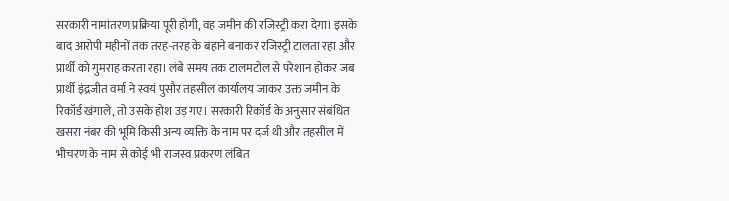सरकारी नामांतरण प्रक्रिया पूरी होगी, वह जमीन की रजिस्ट्री करा देगा। इसके बाद आरोपी महीनों तक तरह-तरह के बहाने बनाकर रजिस्ट्री टालता रहा और प्रार्थी को गुमराह करता रहा। लंबे समय तक टालमटोल से परेशान होकर जब प्रार्थी इंद्रजीत वर्मा ने स्वयं पुसौर तहसील कार्यालय जाकर उक्त जमीन के रिकॉर्ड खंगाले, तो उसके होश उड़ गए। सरकारी रिकॉर्ड के अनुसार संबंधित खसरा नंबर की भूमि किसी अन्य व्यक्ति के नाम पर दर्ज थी और तहसील में भीचरण के नाम से कोई भी राजस्व प्रकरण लंबित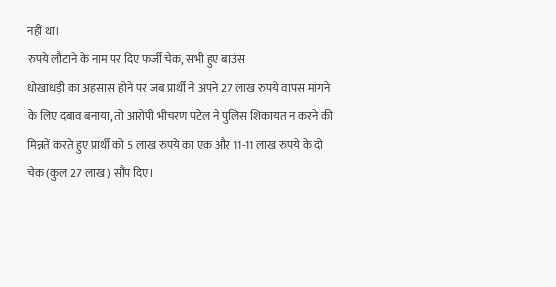नहीं था।
रुपये लौटाने के नाम पर दिए फर्जी चेक, सभी हुए बाउंस
धोखाधड़ी का अहसास होने पर जब प्रार्थी ने अपने 27 लाख रुपये वापस मांगने के लिए दबाव बनाया, तो आरोपी भीचरण पटेल ने पुलिस शिकायत न करने की मिन्नतें करते हुए प्रार्थी को 5 लाख रुपये का एक और 11-11 लाख रुपये के दो चेक (कुल 27 लाख) सौंप दिए।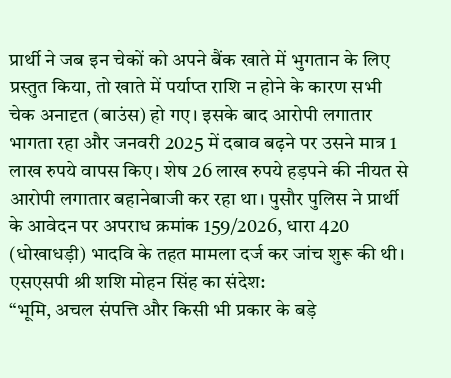प्रार्थी ने जब इन चेकों को अपने बैंक खाते में भुगतान के लिए प्रस्तुत किया, तो खाते में पर्याप्त राशि न होने के कारण सभी चेक अनादृत (बाउंस) हो गए। इसके बाद आरोपी लगातार भागता रहा और जनवरी 2025 में दबाव बढ़ने पर उसने मात्र 1 लाख रुपये वापस किए। शेष 26 लाख रुपये हड़पने की नीयत से आरोपी लगातार बहानेबाजी कर रहा था। पुसौर पुलिस ने प्रार्थी के आवेदन पर अपराध क्रमांक 159/2026, धारा 420 (धोखाधड़ी) भादवि के तहत मामला दर्ज कर जांच शुरू की थी।
एसएसपी श्री शशि मोहन सिंह का संदेश:
“भूमि, अचल संपत्ति और किसी भी प्रकार के बड़े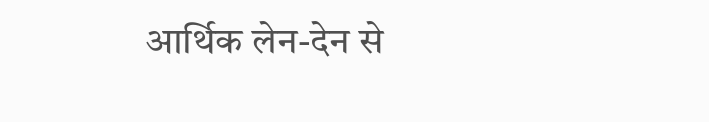आर्थिक लेन-देन से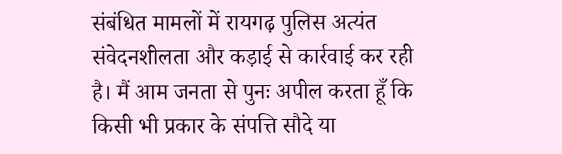संबंधित मामलों में रायगढ़ पुलिस अत्यंत संवेदनशीलता और कड़ाई से कार्रवाई कर रही है। मैं आम जनता से पुनः अपील करता हूँ कि किसी भी प्रकार के संपत्ति सौदे या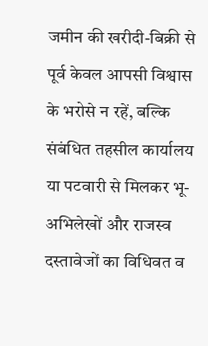जमीन की खरीदी-बिक्री से पूर्व केवल आपसी विश्वास के भरोसे न रहें, बल्कि संबंधित तहसील कार्यालय या पटवारी से मिलकर भू-अभिलेखों और राजस्व दस्तावेजों का विधिवत व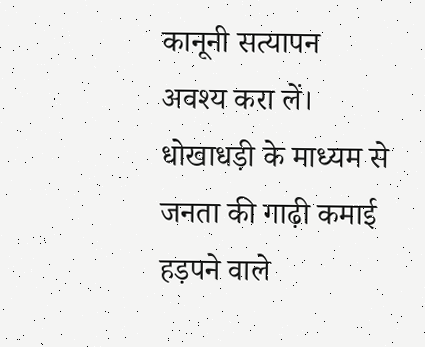कानूनी सत्यापन अवश्य करा लें। धोखाधड़ी के माध्यम से जनता की गाढ़ी कमाई हड़पने वाले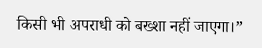किसी भी अपराधी को बख्शा नहीं जाएगा।”